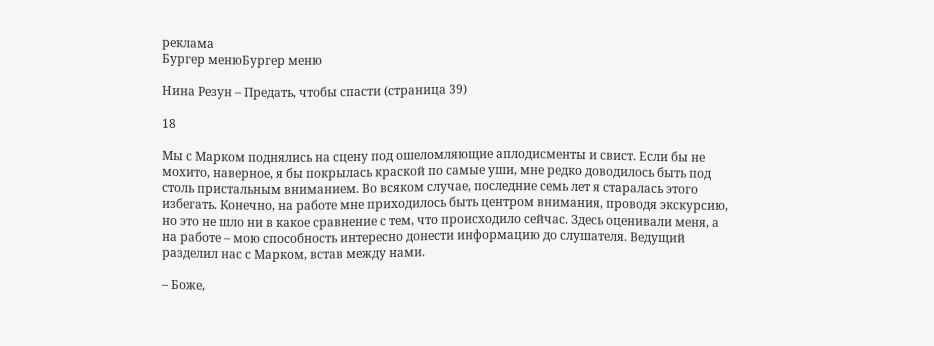реклама
Бургер менюБургер меню

Нина Резун – Предать, чтобы спасти (страница 39)

18

Мы с Марком поднялись на сцену под ошеломляющие аплодисменты и свист. Если бы не мохито, наверное, я бы покрылась краской по самые уши, мне редко доводилось быть под столь пристальным вниманием. Во всяком случае, последние семь лет я старалась этого избегать. Конечно, на работе мне приходилось быть центром внимания, проводя экскурсию, но это не шло ни в какое сравнение с тем, что происходило сейчас. Здесь оценивали меня, а на работе – мою способность интересно донести информацию до слушателя. Ведущий разделил нас с Марком, встав между нами.

– Боже,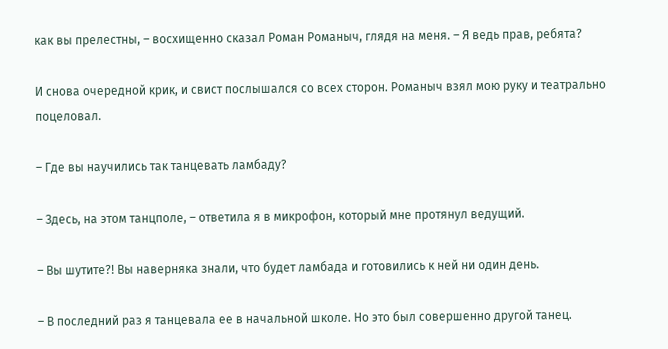как вы прелестны, – восхищенно сказал Роман Романыч, глядя на меня. – Я ведь прав, ребята?

И снова очередной крик, и свист послышался со всех сторон. Романыч взял мою руку и театрально поцеловал.

– Где вы научились так танцевать ламбаду?

– Здесь, на этом танцполе, – ответила я в микрофон, который мне протянул ведущий.

– Вы шутите?! Вы наверняка знали, что будет ламбада и готовились к ней ни один день.

– В последний раз я танцевала ее в начальной школе. Но это был совершенно другой танец.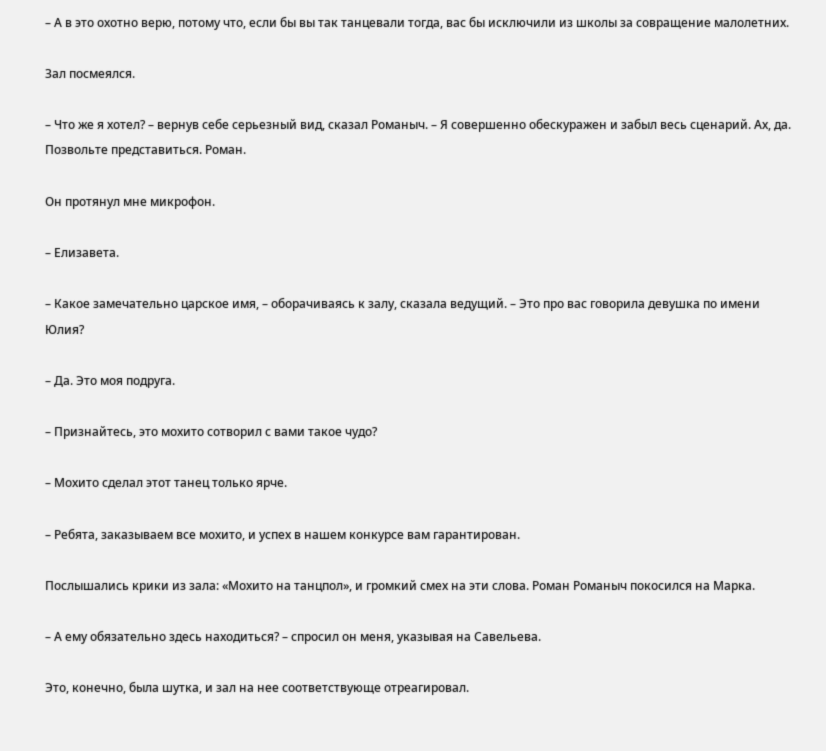– А в это охотно верю, потому что, если бы вы так танцевали тогда, вас бы исключили из школы за совращение малолетних.

Зал посмеялся.

– Что же я хотел? – вернув себе серьезный вид, сказал Романыч. – Я совершенно обескуражен и забыл весь сценарий. Ах, да. Позвольте представиться. Роман.

Он протянул мне микрофон.

– Елизавета.

– Какое замечательно царское имя, – оборачиваясь к залу, сказала ведущий. – Это про вас говорила девушка по имени Юлия?

– Да. Это моя подруга.

– Признайтесь, это мохито сотворил с вами такое чудо?

– Мохито сделал этот танец только ярче.

– Ребята, заказываем все мохито, и успех в нашем конкурсе вам гарантирован.

Послышались крики из зала: «Мохито на танцпол», и громкий смех на эти слова. Роман Романыч покосился на Марка.

– А ему обязательно здесь находиться? – спросил он меня, указывая на Савельева.

Это, конечно, была шутка, и зал на нее соответствующе отреагировал.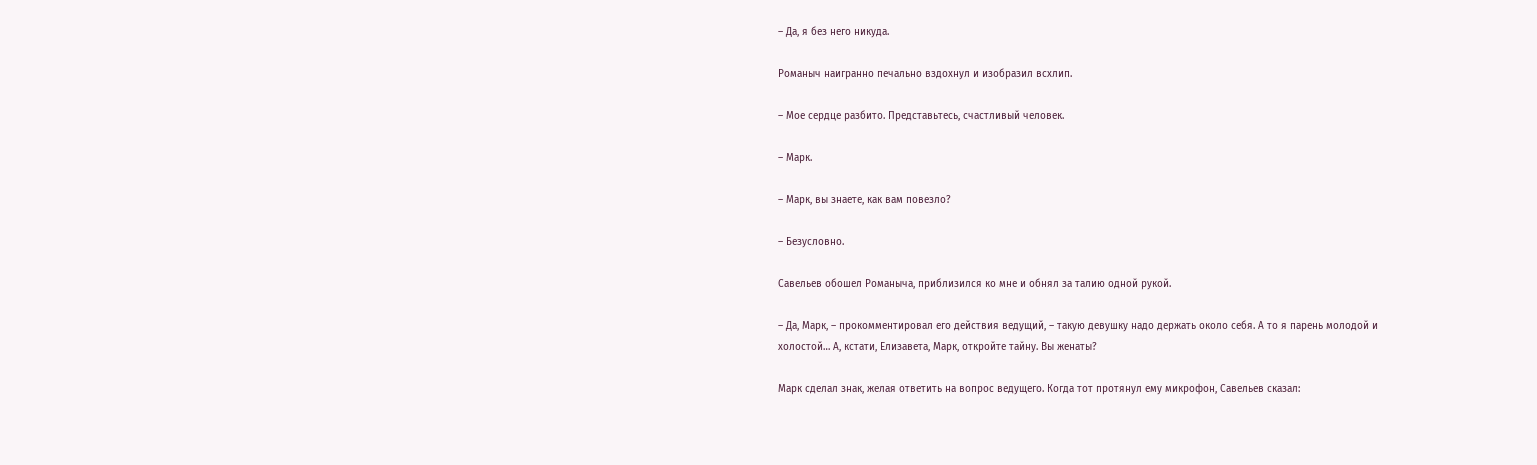– Да, я без него никуда.

Романыч наигранно печально вздохнул и изобразил всхлип.

– Мое сердце разбито. Представьтесь, счастливый человек.

– Марк.

– Марк, вы знаете, как вам повезло?

– Безусловно.

Савельев обошел Романыча, приблизился ко мне и обнял за талию одной рукой.

– Да, Марк, – прокомментировал его действия ведущий, – такую девушку надо держать около себя. А то я парень молодой и холостой… А, кстати, Елизавета, Марк, откройте тайну. Вы женаты?

Марк сделал знак, желая ответить на вопрос ведущего. Когда тот протянул ему микрофон, Савельев сказал: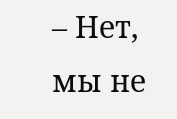– Нет, мы не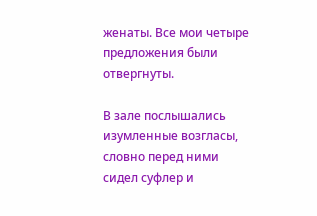женаты. Все мои четыре предложения были отвергнуты.

В зале послышались изумленные возгласы, словно перед ними сидел суфлер и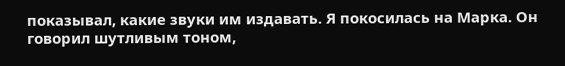показывал, какие звуки им издавать. Я покосилась на Марка. Он говорил шутливым тоном,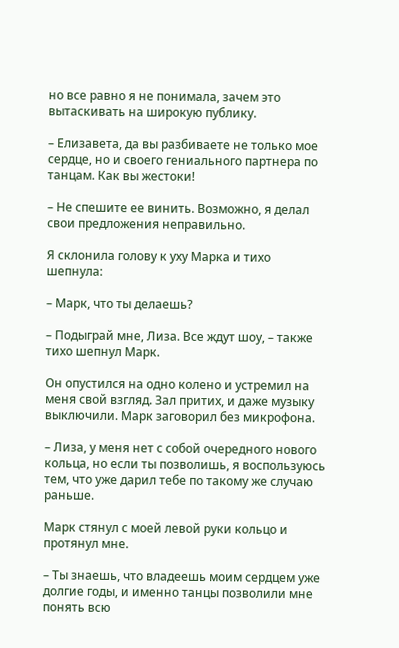но все равно я не понимала, зачем это вытаскивать на широкую публику.

– Елизавета, да вы разбиваете не только мое сердце, но и своего гениального партнера по танцам. Как вы жестоки!

– Не спешите ее винить. Возможно, я делал свои предложения неправильно.

Я склонила голову к уху Марка и тихо шепнула:

– Марк, что ты делаешь?

– Подыграй мне, Лиза. Все ждут шоу, – также тихо шепнул Марк.

Он опустился на одно колено и устремил на меня свой взгляд. Зал притих, и даже музыку выключили. Марк заговорил без микрофона.

– Лиза, у меня нет с собой очередного нового кольца, но если ты позволишь, я воспользуюсь тем, что уже дарил тебе по такому же случаю раньше.

Марк стянул с моей левой руки кольцо и протянул мне.

– Ты знаешь, что владеешь моим сердцем уже долгие годы, и именно танцы позволили мне понять всю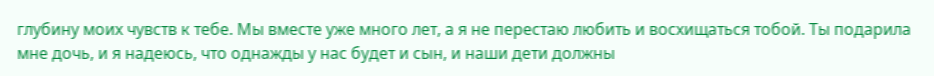глубину моих чувств к тебе. Мы вместе уже много лет, а я не перестаю любить и восхищаться тобой. Ты подарила мне дочь, и я надеюсь, что однажды у нас будет и сын, и наши дети должны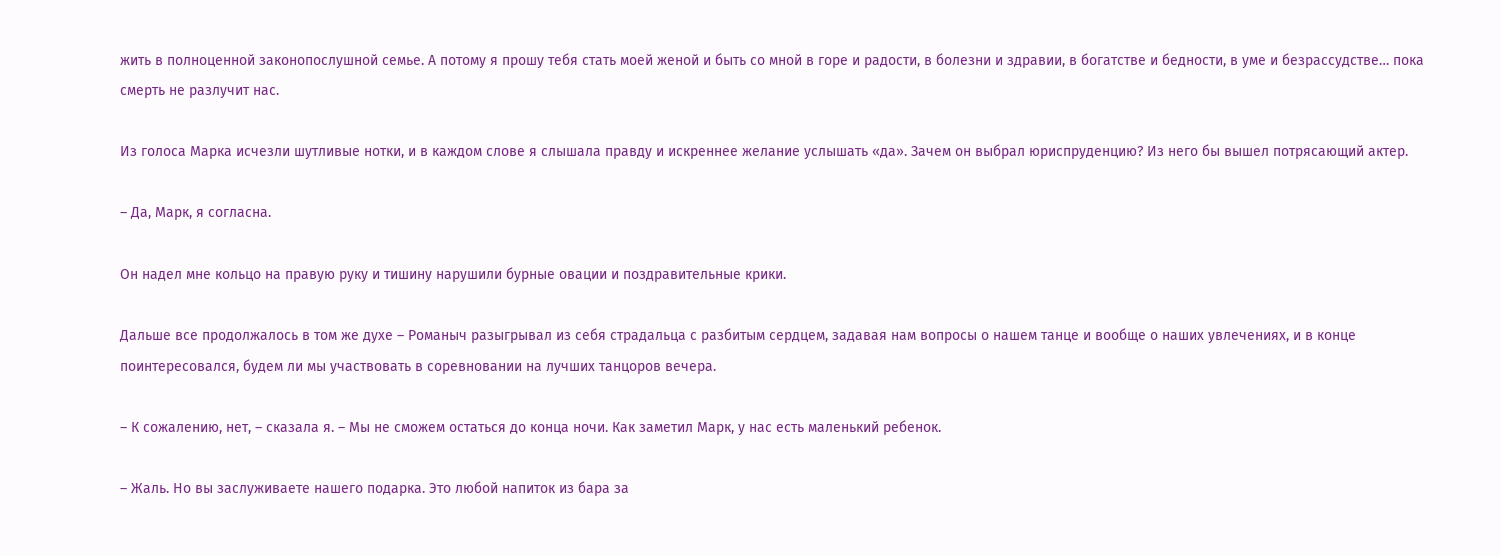жить в полноценной законопослушной семье. А потому я прошу тебя стать моей женой и быть со мной в горе и радости, в болезни и здравии, в богатстве и бедности, в уме и безрассудстве… пока смерть не разлучит нас.

Из голоса Марка исчезли шутливые нотки, и в каждом слове я слышала правду и искреннее желание услышать «да». Зачем он выбрал юриспруденцию? Из него бы вышел потрясающий актер.

– Да, Марк, я согласна.

Он надел мне кольцо на правую руку и тишину нарушили бурные овации и поздравительные крики.

Дальше все продолжалось в том же духе – Романыч разыгрывал из себя страдальца с разбитым сердцем, задавая нам вопросы о нашем танце и вообще о наших увлечениях, и в конце поинтересовался, будем ли мы участвовать в соревновании на лучших танцоров вечера.

– К сожалению, нет, – сказала я. – Мы не сможем остаться до конца ночи. Как заметил Марк, у нас есть маленький ребенок.

– Жаль. Но вы заслуживаете нашего подарка. Это любой напиток из бара за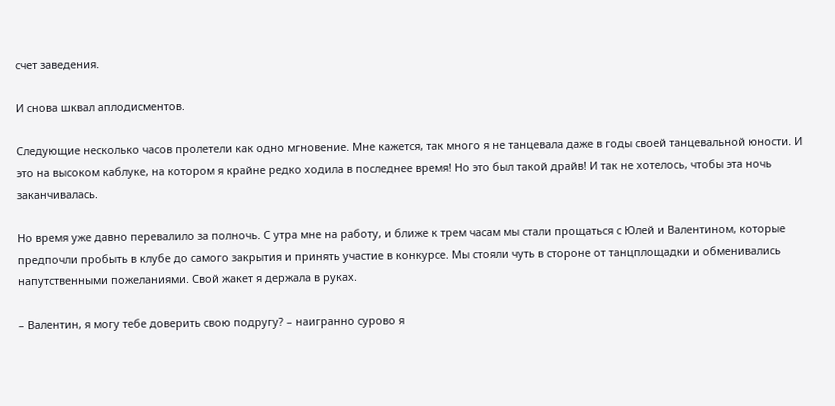счет заведения.

И снова шквал аплодисментов.

Следующие несколько часов пролетели как одно мгновение. Мне кажется, так много я не танцевала даже в годы своей танцевальной юности. И это на высоком каблуке, на котором я крайне редко ходила в последнее время! Но это был такой драйв! И так не хотелось, чтобы эта ночь заканчивалась.

Но время уже давно перевалило за полночь. С утра мне на работу, и ближе к трем часам мы стали прощаться с Юлей и Валентином, которые предпочли пробыть в клубе до самого закрытия и принять участие в конкурсе. Мы стояли чуть в стороне от танцплощадки и обменивались напутственными пожеланиями. Свой жакет я держала в руках.

– Валентин, я могу тебе доверить свою подругу? – наигранно сурово я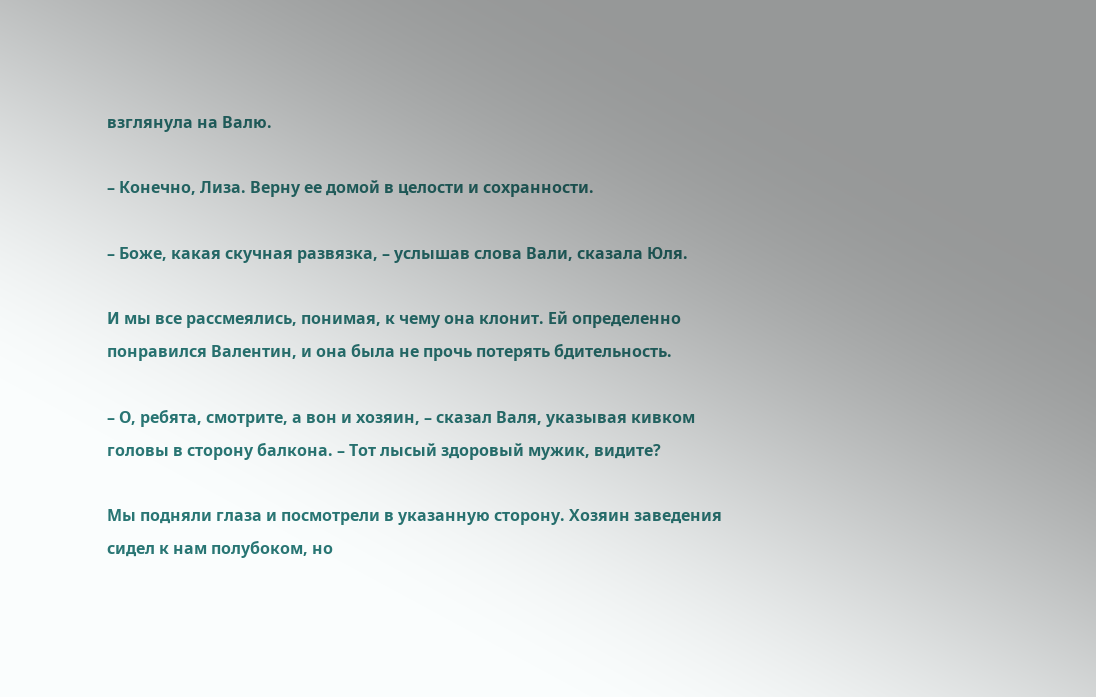взглянула на Валю.

– Конечно, Лиза. Верну ее домой в целости и сохранности.

– Боже, какая скучная развязка, – услышав слова Вали, сказала Юля.

И мы все рассмеялись, понимая, к чему она клонит. Ей определенно понравился Валентин, и она была не прочь потерять бдительность.

– О, ребята, смотрите, а вон и хозяин, – сказал Валя, указывая кивком головы в сторону балкона. – Тот лысый здоровый мужик, видите?

Мы подняли глаза и посмотрели в указанную сторону. Хозяин заведения сидел к нам полубоком, но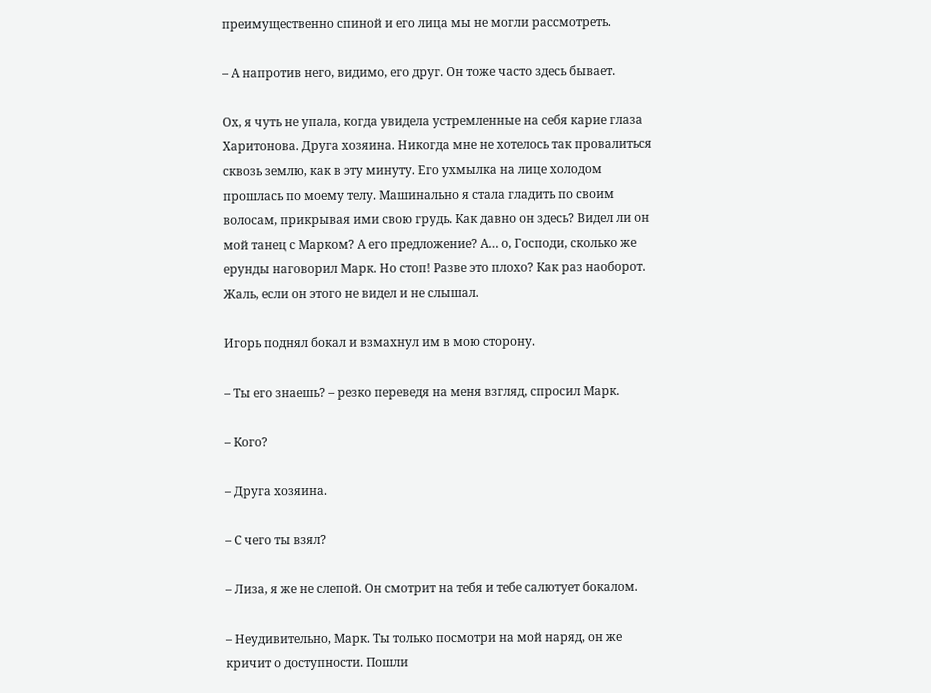преимущественно спиной и его лица мы не могли рассмотреть.

– А напротив него, видимо, его друг. Он тоже часто здесь бывает.

Ох, я чуть не упала, когда увидела устремленные на себя карие глаза Харитонова. Друга хозяина. Никогда мне не хотелось так провалиться сквозь землю, как в эту минуту. Его ухмылка на лице холодом прошлась по моему телу. Машинально я стала гладить по своим волосам, прикрывая ими свою грудь. Как давно он здесь? Видел ли он мой танец с Марком? А его предложение? А… о, Господи, сколько же ерунды наговорил Марк. Но стоп! Разве это плохо? Как раз наоборот. Жаль, если он этого не видел и не слышал.

Игорь поднял бокал и взмахнул им в мою сторону.

– Ты его знаешь? – резко переведя на меня взгляд, спросил Марк.

– Кого?

– Друга хозяина.

– С чего ты взял?

– Лиза, я же не слепой. Он смотрит на тебя и тебе салютует бокалом.

– Неудивительно, Марк. Ты только посмотри на мой наряд, он же кричит о доступности. Пошли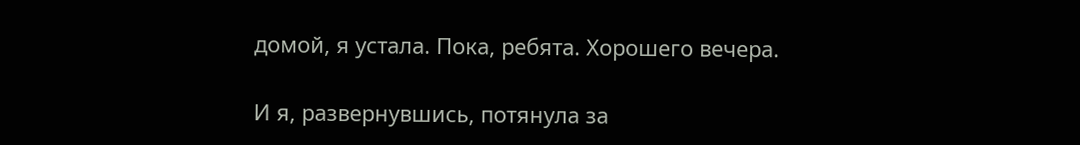домой, я устала. Пока, ребята. Хорошего вечера.

И я, развернувшись, потянула за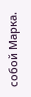собой Марка.